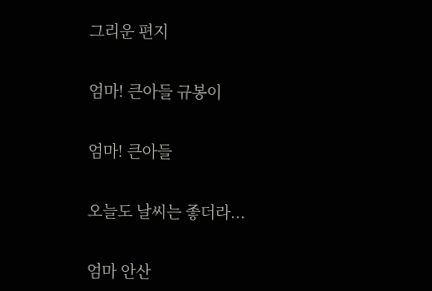그리운 편지


엄마! 큰아들 규봉이


엄마! 큰아들


오늘도 날씨는 좋더라...


엄마 안산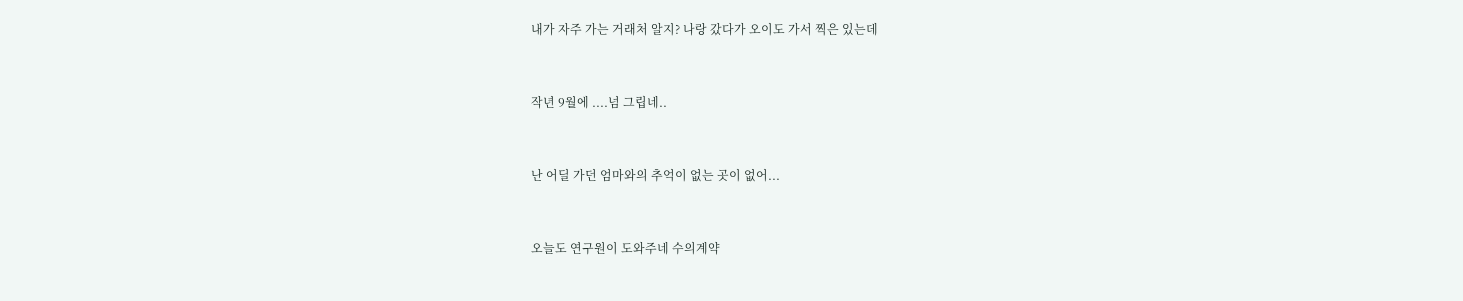내가 자주 가는 거래처 알지? 나랑 갔다가 오이도 가서 찍은 있는데


작년 9월에 ....넘 그립네..


난 어딜 가던 엄마와의 추억이 없는 곳이 없어...


오늘도 연구원이 도와주네 수의계약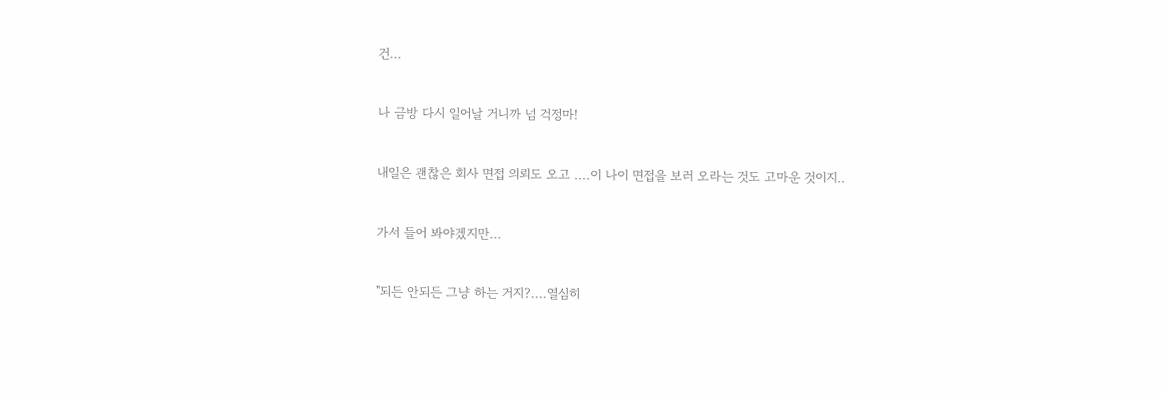건...


나 금방 다시 일어날 거니까 넘 걱정마!


내일은 괜찮은 회사 면접 의뢰도 오고 ....이 나이 면접을 보러 오라는 것도 고마운 것이지..


가서 들어 봐야겠지만...


"되든 안되든 그냥 하는 거지?....열심히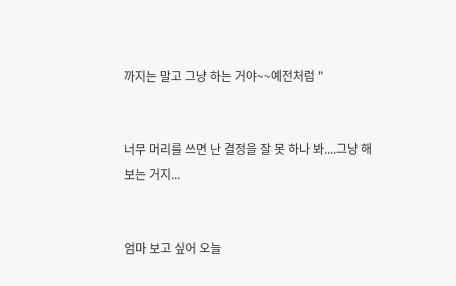까지는 말고 그냥 하는 거야~~예전처럼 "


너무 머리를 쓰면 난 결정을 잘 못 하나 봐....그냥 해보는 거지...


엄마 보고 싶어 오늘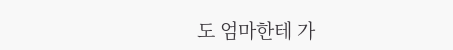도 엄마한테 가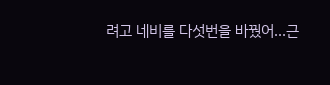려고 네비를 다섯번을 바꿨어...근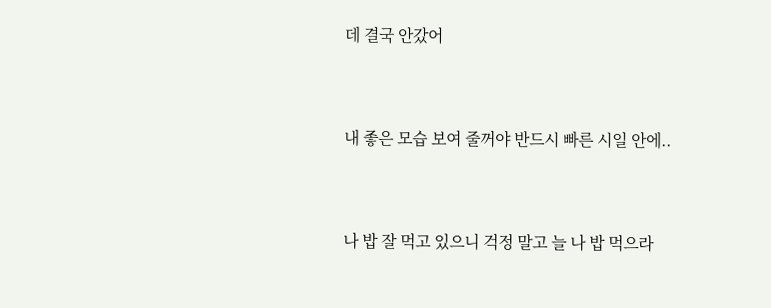데 결국 안갔어


내 좋은 모습 보여 줄꺼야 반드시 빠른 시일 안에..


나 밥 잘 먹고 있으니 걱정 말고 늘 나 밥 먹으라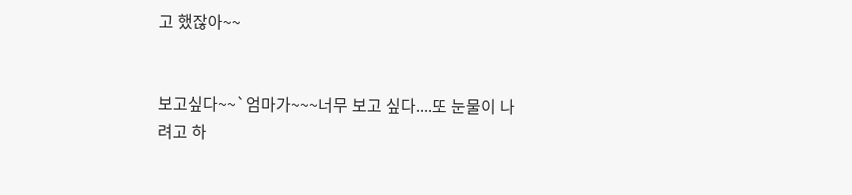고 했잖아~~


보고싶다~~`엄마가~~~너무 보고 싶다....또 눈물이 나려고 하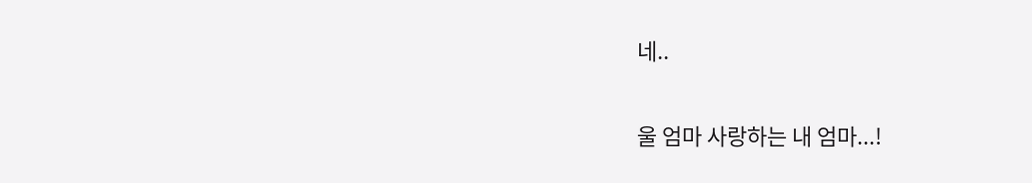네..


울 엄마 사랑하는 내 엄마...!